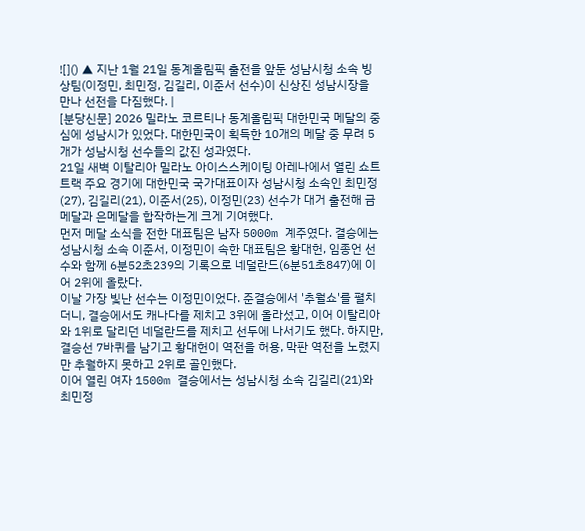![]() ▲ 지난 1월 21일 동계올림픽 출전을 앞둔 성남시청 소속 빙상팀(이정민, 최민정, 김길리, 이준서 선수)이 신상진 성남시장을 만나 선전을 다짐했다. |
[분당신문] 2026 밀라노 코르티나 동계올림픽 대한민국 메달의 중심에 성남시가 있었다. 대한민국이 획득한 10개의 메달 중 무려 5개가 성남시청 선수들의 값진 성과였다.
21일 새벽 이탈리아 밀라노 아이스스케이팅 아레나에서 열린 쇼트트랙 주요 경기에 대한민국 국가대표이자 성남시청 소속인 최민정(27), 김길리(21), 이준서(25), 이정민(23) 선수가 대거 출전해 금메달과 은메달을 합작하는게 크게 기여했다.
먼저 메달 소식을 전한 대표팀은 남자 5000m 계주였다. 결승에는 성남시청 소속 이준서, 이정민이 속한 대표팀은 황대헌, 임종언 선수와 함께 6분52초239의 기록으로 네덜란드(6분51초847)에 이어 2위에 올랐다.
이날 가장 빛난 선수는 이정민이었다. 준결승에서 '추월쇼'를 펼치더니, 결승에서도 캐나다를 제치고 3위에 올라섰고, 이어 이탈리아와 1위로 달리던 네덜란드를 제치고 선두에 나서기도 했다. 하지만, 결승선 7바퀴를 남기고 황대헌이 역전을 허용, 막판 역전을 노렸지만 추월하지 못하고 2위로 골인했다.
이어 열린 여자 1500m 결승에서는 성남시청 소속 김길리(21)와 최민정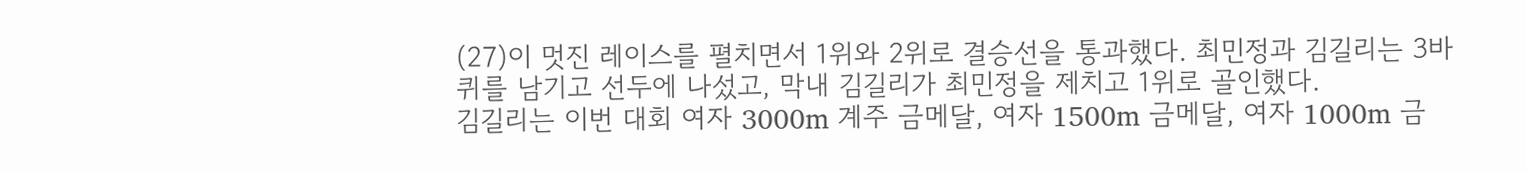(27)이 멋진 레이스를 펼치면서 1위와 2위로 결승선을 통과했다. 최민정과 김길리는 3바퀴를 남기고 선두에 나섰고, 막내 김길리가 최민정을 제치고 1위로 골인했다.
김길리는 이번 대회 여자 3000m 계주 금메달, 여자 1500m 금메달, 여자 1000m 금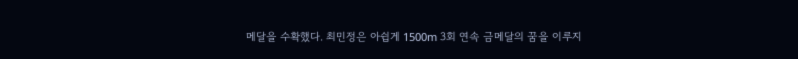메달을 수확했다. 최민정은 아쉽게 1500m 3회 연속 금메달의 꿈을 이루지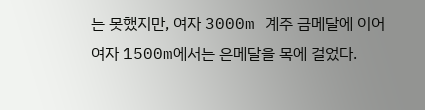는 못했지만, 여자 3000m 계주 금메달에 이어 여자 1500m에서는 은메달을 목에 걸었다.